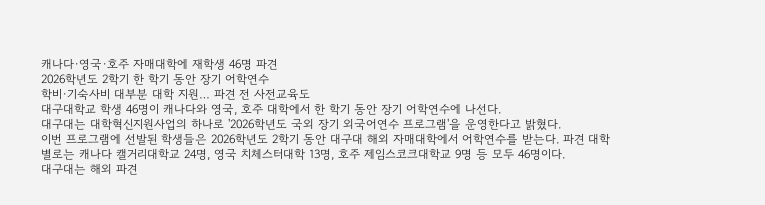캐나다·영국·호주 자매대학에 재학생 46명 파견
2026학년도 2학기 한 학기 동안 장기 어학연수
학비·기숙사비 대부분 대학 지원… 파견 전 사전교육도
대구대학교 학생 46명이 캐나다와 영국, 호주 대학에서 한 학기 동안 장기 어학연수에 나선다.
대구대는 대학혁신지원사업의 하나로 '2026학년도 국외 장기 외국어연수 프로그램'을 운영한다고 밝혔다.
이번 프로그램에 선발된 학생들은 2026학년도 2학기 동안 대구대 해외 자매대학에서 어학연수를 받는다. 파견 대학별로는 캐나다 캘거리대학교 24명, 영국 치체스터대학 13명, 호주 제임스코크대학교 9명 등 모두 46명이다.
대구대는 해외 파견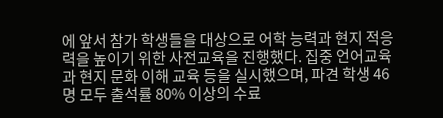에 앞서 참가 학생들을 대상으로 어학 능력과 현지 적응력을 높이기 위한 사전교육을 진행했다. 집중 언어교육과 현지 문화 이해 교육 등을 실시했으며, 파견 학생 46명 모두 출석률 80% 이상의 수료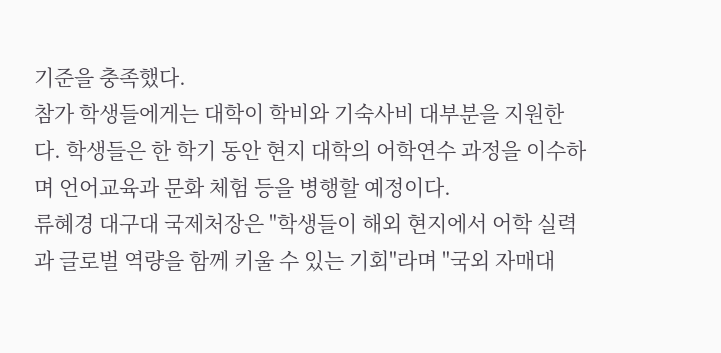기준을 충족했다.
참가 학생들에게는 대학이 학비와 기숙사비 대부분을 지원한다. 학생들은 한 학기 동안 현지 대학의 어학연수 과정을 이수하며 언어교육과 문화 체험 등을 병행할 예정이다.
류혜경 대구대 국제처장은 "학생들이 해외 현지에서 어학 실력과 글로벌 역량을 함께 키울 수 있는 기회"라며 "국외 자매대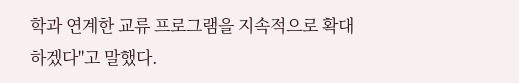학과 연계한 교류 프로그램을 지속적으로 확대하겠다"고 말했다.